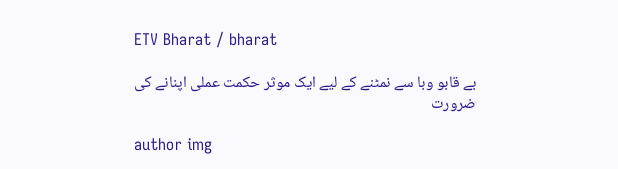ETV Bharat / bharat

بے قابو وبا سے نمٹنے کے لیے ایک موثر حکمت عملی اپنانے کی ضرورت

author img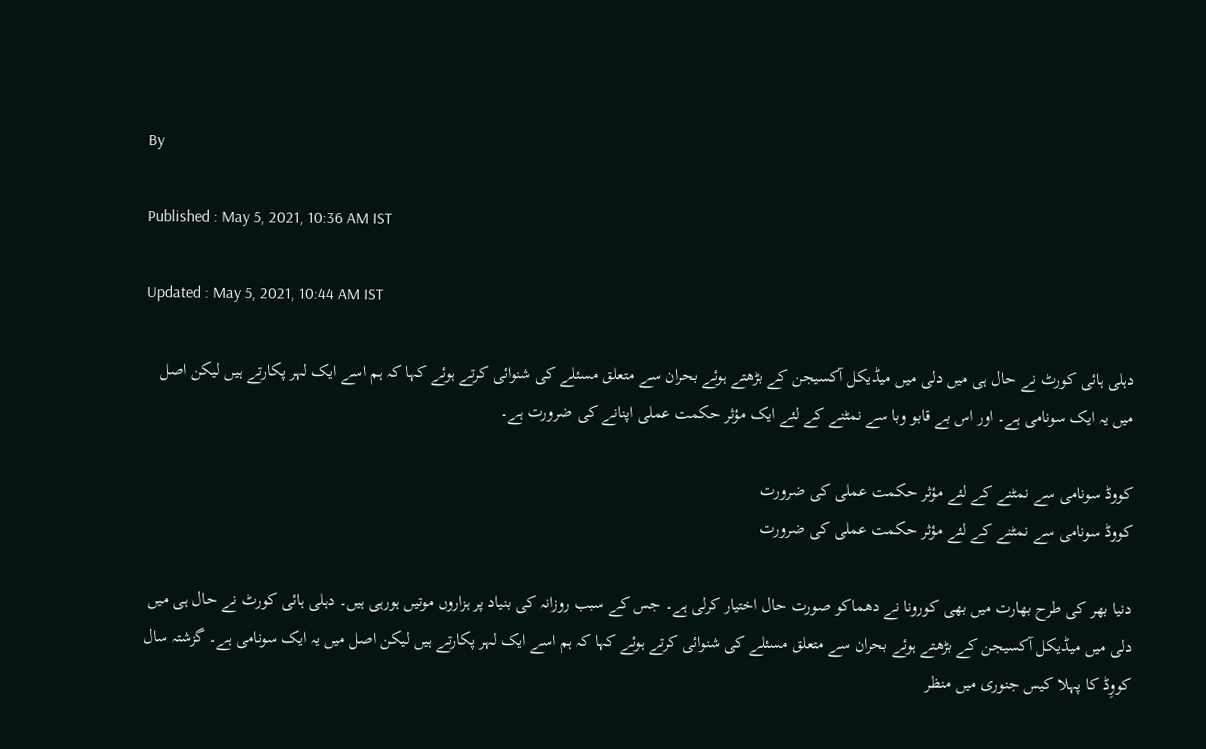By

Published : May 5, 2021, 10:36 AM IST

Updated : May 5, 2021, 10:44 AM IST

دہلی ہائی کورٹ نے حال ہی میں دلی میں میڈیکل آکسیجن کے بڑھتے ہوئے بحران سے متعلق مسئلے کی شنوائی کرتے ہوئے کہا کہ ہم اسے ایک لہر پکارتے ہیں لیکن اصل میں یہ ایک سونامی ہے۔ اور اس بے قابو وبا سے نمٹنے کے لئے ایک مؤثر حکمت عملی اپنانے کی ضرورت ہے۔

کووڈ سونامی سے نمٹنے کے لئے مؤثر حکمت عملی کی ضرورت
کووڈ سونامی سے نمٹنے کے لئے مؤثر حکمت عملی کی ضرورت

دنیا بھر کی طرح بھارت میں بھی کورونا نے دھماکو صورت حال اختیار کرلی ہے۔ جس کے سبب روزانہ کی بنیاد پر ہزاروں موتیں ہورہی ہیں۔ دہلی ہائی کورٹ نے حال ہی میں دلی میں میڈیکل آکسیجن کے بڑھتے ہوئے بحران سے متعلق مسئلے کی شنوائی کرتے ہوئے کہا کہ ہم اسے ایک لہر پکارتے ہیں لیکن اصل میں یہ ایک سونامی ہے۔ گزشتہ سال کووِڈ کا پہلا کیس جنوری میں منظر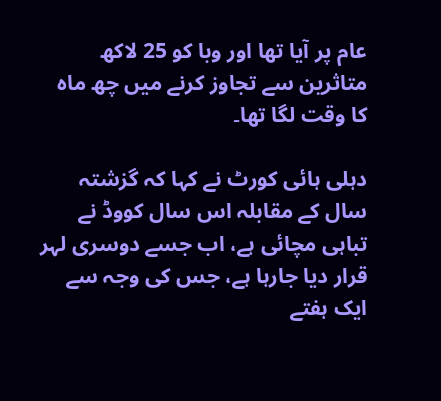عام پر آیا تھا اور وبا کو 25 لاکھ متاثرین سے تجاوز کرنے میں چھ ماہ کا وقت لگا تھا۔

دہلی ہائی کورٹ نے کہا کہ گزشتہ سال کے مقابلہ اس سال کووڈ نے تباہی مچائی ہے، اب جسے دوسری لہر قرار دیا جارہا ہے، جس کی وجہ سے ایک ہفتے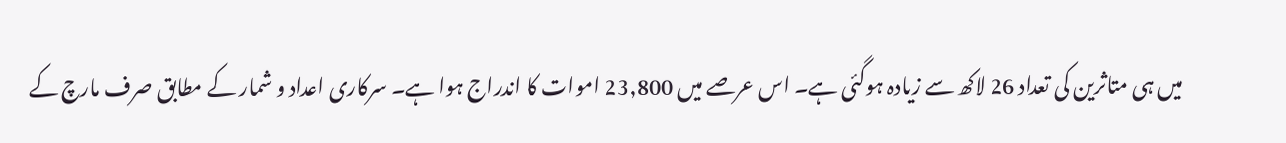میں ہی متاثرین کی تعداد 26 لاکھ سے زیادہ ہوگئی ہے۔ اس عرصے میں 23,800 اموات کا اندراج ہوا ہے۔ سرکاری اعداد و شمار کے مطابق صرف مارچ کے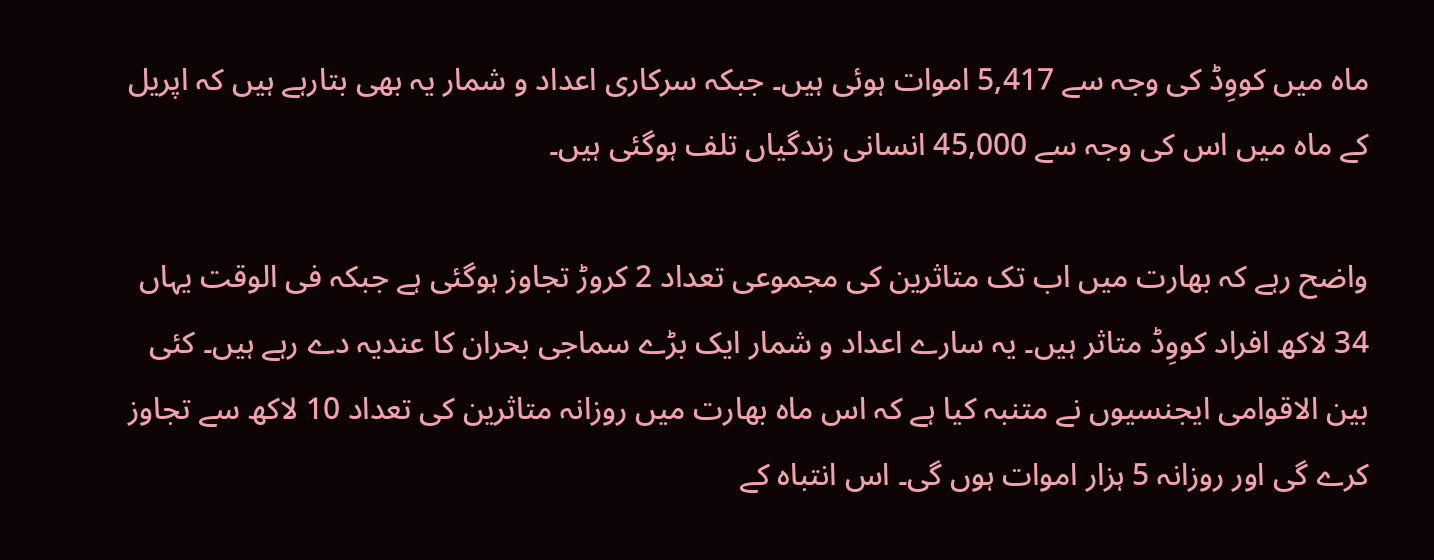ماہ میں کووِڈ کی وجہ سے 5,417 اموات ہوئی ہیں۔ جبکہ سرکاری اعداد و شمار یہ بھی بتارہے ہیں کہ اپریل کے ماہ میں اس کی وجہ سے 45,000 انسانی زندگیاں تلف ہوگئی ہیں۔

واضح رہے کہ بھارت میں اب تک متاثرین کی مجموعی تعداد 2 کروڑ تجاوز ہوگئی ہے جبکہ فی الوقت یہاں 34 لاکھ افراد کووِڈ متاثر ہیں۔ یہ سارے اعداد و شمار ایک بڑے سماجی بحران کا عندیہ دے رہے ہیں۔ کئی بین الاقوامی ایجنسیوں نے متنبہ کیا ہے کہ اس ماہ بھارت میں روزانہ متاثرین کی تعداد 10 لاکھ سے تجاوز کرے گی اور روزانہ 5 ہزار اموات ہوں گی۔ اس انتباہ کے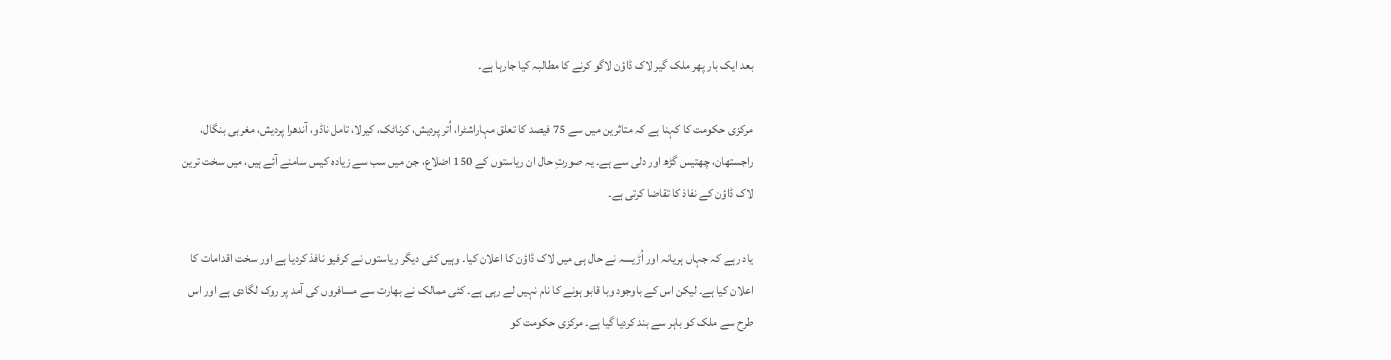بعد ایک بار پھر ملک گیر لاک ڈاؤن لاگو کرنے کا مطالبہ کیا جارہا ہے۔

مرکزی حکومت کا کہنا ہے کہ متاثرین میں سے 75 فیصد کا تعلق مہاراشٹرا، اُتر پردیش، کرناٹک، کیرلا، تامل ناڈو، آندھرا پردیش، مغربی بنگال، راجستھان، چھتیس گڑھ اور دلی سے ہے۔ یہ صورتِ حال ان ریاستوں کے 150 اضلاع، جن میں سب سے زیادہ کیس سامنے آئے ہیں، میں سخت ترین لاک ڈاؤن کے نفاذ کا تقاضا کرتی ہے۔

یاد رہے کہ جہاں ہریانہ اور اُڑیسہ نے حال ہی میں لاک ڈاؤن کا اعلان کیا۔ وہیں کئی دیگر ریاستوں نے کرفیو نافذ کردیا ہے اور سخت اقدامات کا اعلان کیا ہے۔ لیکن اس کے باوجود وبا قابو ہونے کا نام نہیں لے رہی ہے۔ کئی ممالک نے بھارت سے مسافروں کی آمد پر روک لگادی ہے اور اس طرح سے ملک کو باہر سے بند کردیا گیا ہے۔ مرکزی حکومت کو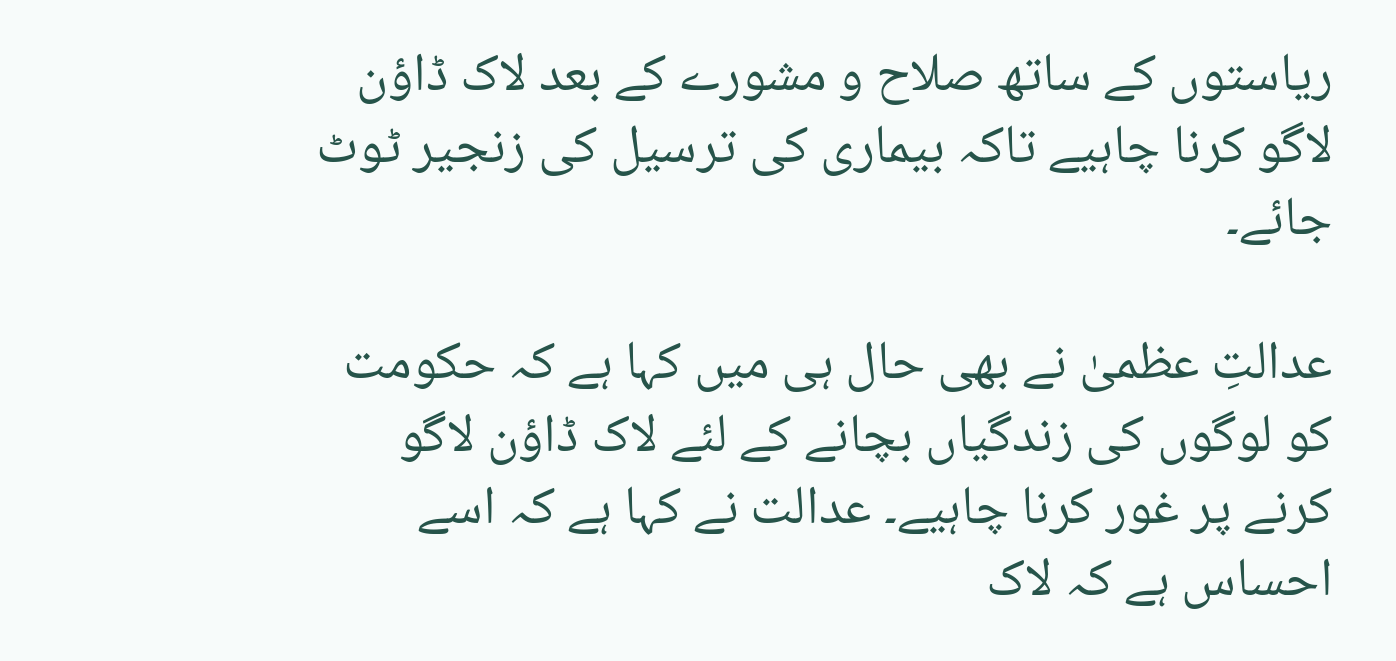ریاستوں کے ساتھ صلاح و مشورے کے بعد لاک ڈاؤن لاگو کرنا چاہیے تاکہ بیماری کی ترسیل کی زنجیر ٹوٹ جائے۔

عدالتِ عظمیٰ نے بھی حال ہی میں کہا ہے کہ حکومت کو لوگوں کی زندگیاں بچانے کے لئے لاک ڈاؤن لاگو کرنے پر غور کرنا چاہیے۔ عدالت نے کہا ہے کہ اسے احساس ہے کہ لاک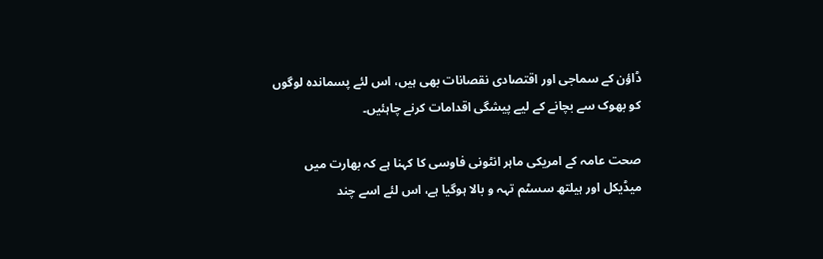ڈاؤن کے سماجی اور اقتصادی نقصانات بھی ہیں، اس لئے پسماندہ لوگوں کو بھوک سے بچانے کے لیے پیشگی اقدامات کرنے چاہئیں۔

صحت عامہ کے امریکی ماہر انٹونی فاوسی کا کہنا ہے کہ بھارت میں میڈیکل اور ہیلتھ سسٹم تہہ و بالا ہوگیا ہے، اس لئے اسے چند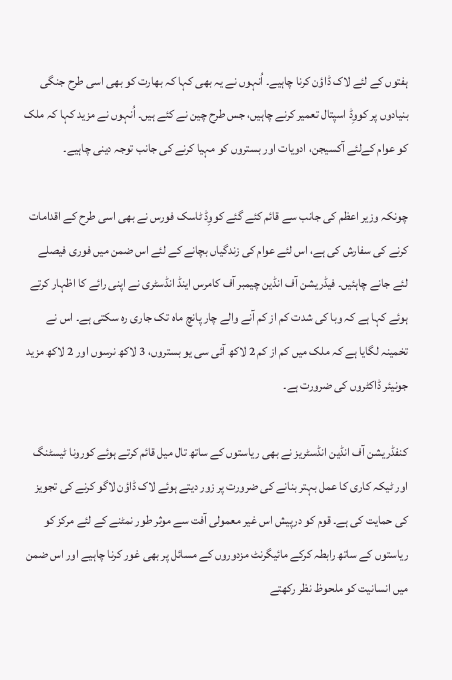ہفتوں کے لئے لاک ڈاؤن کرنا چاہیے۔ اُنہوں نے یہ بھی کہا کہ بھارت کو بھی اسی طرح جنگی بنیادوں پر کووِڈ اسپتال تعمیر کرنے چاہیں، جس طرح چین نے کئے ہیں۔ اُنہوں نے مزید کہا کہ ملک کو عوام کےلئے آکسیجن، ادویات اور بستروں کو مہیا کرنے کی جانب توجہ دینی چاہیے۔

چونکہ وزیر اعظم کی جانب سے قائم کئے گئے کووِڈ ٹاسک فورس نے بھی اسی طرح کے اقدامات کرنے کی سفارش کی ہے، اس لئے عوام کی زندگیاں بچانے کے لئے اس ضمن میں فوری فیصلے لئے جانے چاہئیں۔ فیڈریشن آف انڈین چیمبر آف کامرس اینڈ انڈسٹری نے اپنی رائے کا اظہار کرتے ہوئے کہا ہے کہ وبا کی شدت کم از کم آنے والے چار پانچ ماہ تک جاری رہ سکتی ہے۔ اس نے تخمینہ لگایا ہے کہ ملک میں کم از کم 2 لاکھ آئی سی یو بستروں، 3 لاکھ نرسوں اور 2 لاکھ مزید جونیئر ڈاکٹروں کی ضرورت ہے۔

کنفڈریشن آف انڈین انڈسٹریز نے بھی ریاستوں کے ساتھ تال میل قائم کرتے ہوئے کورونا ٹیسٹنگ اور ٹیکہ کاری کا عمل بہتر بنانے کی ضرورت پر زور دیتے ہوئے لاک ڈاؤن لاگو کرنے کی تجویز کی حمایت کی ہے۔ قوم کو درپیش اس غیر معمولی آفت سے موثر طور نمٹنے کے لئے مرکز کو ریاستوں کے ساتھ رابطہ کرکے مائیگرنٹ مزدوروں کے مسائل پر بھی غور کرنا چاہیے اور اس ضمن میں انسانیت کو ملحوظ نظر رکھتے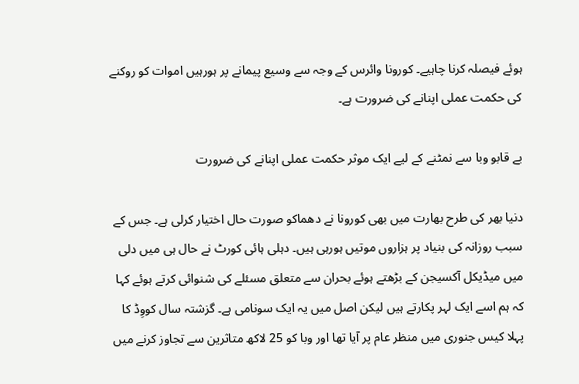ہوئے فیصلہ کرنا چاہیے۔ کورونا وائرس کے وجہ سے وسیع پیمانے پر ہورہیں اموات کو روکنے کی حکمت عملی اپنانے کی ضرورت ہے۔

بے قابو وبا سے نمٹنے کے لیے ایک موثر حکمت عملی اپنانے کی ضرورت

دنیا بھر کی طرح بھارت میں بھی کورونا نے دھماکو صورت حال اختیار کرلی ہے۔ جس کے سبب روزانہ کی بنیاد پر ہزاروں موتیں ہورہی ہیں۔ دہلی ہائی کورٹ نے حال ہی میں دلی میں میڈیکل آکسیجن کے بڑھتے ہوئے بحران سے متعلق مسئلے کی شنوائی کرتے ہوئے کہا کہ ہم اسے ایک لہر پکارتے ہیں لیکن اصل میں یہ ایک سونامی ہے۔ گزشتہ سال کووِڈ کا پہلا کیس جنوری میں منظر عام پر آیا تھا اور وبا کو 25 لاکھ متاثرین سے تجاوز کرنے میں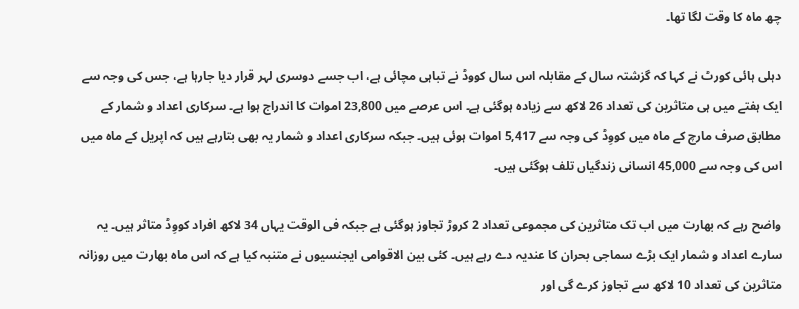چھ ماہ کا وقت لگا تھا۔

دہلی ہائی کورٹ نے کہا کہ گزشتہ سال کے مقابلہ اس سال کووڈ نے تباہی مچائی ہے، اب جسے دوسری لہر قرار دیا جارہا ہے، جس کی وجہ سے ایک ہفتے میں ہی متاثرین کی تعداد 26 لاکھ سے زیادہ ہوگئی ہے۔ اس عرصے میں 23,800 اموات کا اندراج ہوا ہے۔ سرکاری اعداد و شمار کے مطابق صرف مارچ کے ماہ میں کووِڈ کی وجہ سے 5,417 اموات ہوئی ہیں۔ جبکہ سرکاری اعداد و شمار یہ بھی بتارہے ہیں کہ اپریل کے ماہ میں اس کی وجہ سے 45,000 انسانی زندگیاں تلف ہوگئی ہیں۔

واضح رہے کہ بھارت میں اب تک متاثرین کی مجموعی تعداد 2 کروڑ تجاوز ہوگئی ہے جبکہ فی الوقت یہاں 34 لاکھ افراد کووِڈ متاثر ہیں۔ یہ سارے اعداد و شمار ایک بڑے سماجی بحران کا عندیہ دے رہے ہیں۔ کئی بین الاقوامی ایجنسیوں نے متنبہ کیا ہے کہ اس ماہ بھارت میں روزانہ متاثرین کی تعداد 10 لاکھ سے تجاوز کرے گی اور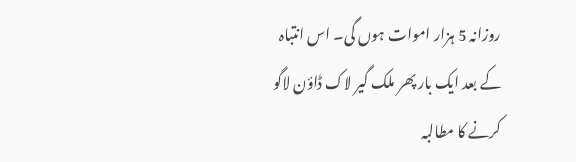روزانہ 5 ہزار اموات ہوں گی۔ اس انتباہ کے بعد ایک بار پھر ملک گیر لاک ڈاؤن لاگو کرنے کا مطالبہ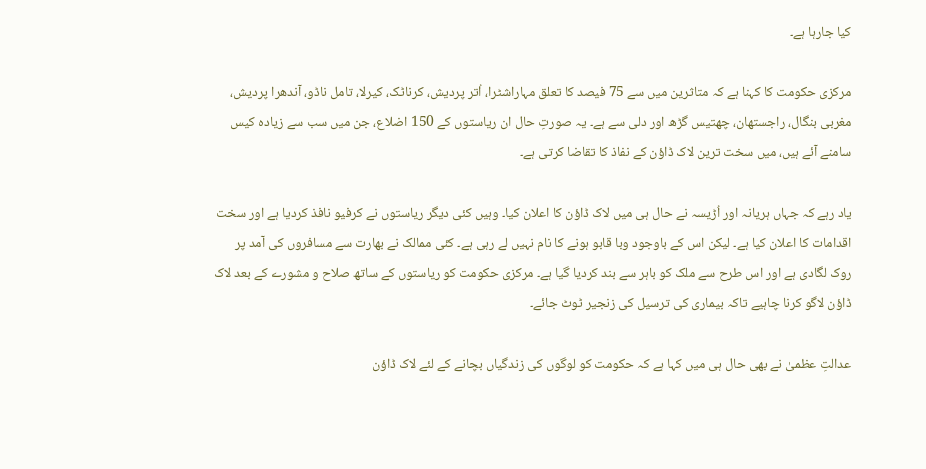کیا جارہا ہے۔

مرکزی حکومت کا کہنا ہے کہ متاثرین میں سے 75 فیصد کا تعلق مہاراشٹرا، اُتر پردیش، کرناٹک، کیرلا، تامل ناڈو، آندھرا پردیش، مغربی بنگال، راجستھان، چھتیس گڑھ اور دلی سے ہے۔ یہ صورتِ حال ان ریاستوں کے 150 اضلاع، جن میں سب سے زیادہ کیس سامنے آئے ہیں، میں سخت ترین لاک ڈاؤن کے نفاذ کا تقاضا کرتی ہے۔

یاد رہے کہ جہاں ہریانہ اور اُڑیسہ نے حال ہی میں لاک ڈاؤن کا اعلان کیا۔ وہیں کئی دیگر ریاستوں نے کرفیو نافذ کردیا ہے اور سخت اقدامات کا اعلان کیا ہے۔ لیکن اس کے باوجود وبا قابو ہونے کا نام نہیں لے رہی ہے۔ کئی ممالک نے بھارت سے مسافروں کی آمد پر روک لگادی ہے اور اس طرح سے ملک کو باہر سے بند کردیا گیا ہے۔ مرکزی حکومت کو ریاستوں کے ساتھ صلاح و مشورے کے بعد لاک ڈاؤن لاگو کرنا چاہیے تاکہ بیماری کی ترسیل کی زنجیر ٹوٹ جائے۔

عدالتِ عظمیٰ نے بھی حال ہی میں کہا ہے کہ حکومت کو لوگوں کی زندگیاں بچانے کے لئے لاک ڈاؤن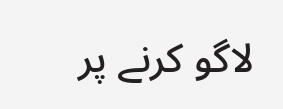لاگو کرنے پر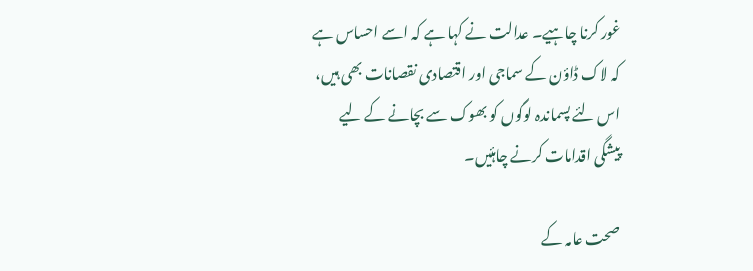غور کرنا چاہیے۔ عدالت نے کہا ہے کہ اسے احساس ہے کہ لاک ڈاؤن کے سماجی اور اقتصادی نقصانات بھی ہیں، اس لئے پسماندہ لوگوں کو بھوک سے بچانے کے لیے پیشگی اقدامات کرنے چاہئیں۔

صحت عامہ کے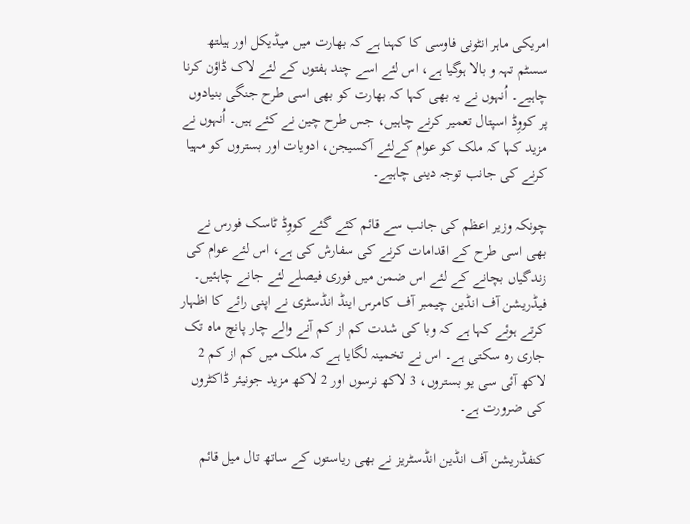امریکی ماہر انٹونی فاوسی کا کہنا ہے کہ بھارت میں میڈیکل اور ہیلتھ سسٹم تہہ و بالا ہوگیا ہے، اس لئے اسے چند ہفتوں کے لئے لاک ڈاؤن کرنا چاہیے۔ اُنہوں نے یہ بھی کہا کہ بھارت کو بھی اسی طرح جنگی بنیادوں پر کووِڈ اسپتال تعمیر کرنے چاہیں، جس طرح چین نے کئے ہیں۔ اُنہوں نے مزید کہا کہ ملک کو عوام کےلئے آکسیجن، ادویات اور بستروں کو مہیا کرنے کی جانب توجہ دینی چاہیے۔

چونکہ وزیر اعظم کی جانب سے قائم کئے گئے کووِڈ ٹاسک فورس نے بھی اسی طرح کے اقدامات کرنے کی سفارش کی ہے، اس لئے عوام کی زندگیاں بچانے کے لئے اس ضمن میں فوری فیصلے لئے جانے چاہئیں۔ فیڈریشن آف انڈین چیمبر آف کامرس اینڈ انڈسٹری نے اپنی رائے کا اظہار کرتے ہوئے کہا ہے کہ وبا کی شدت کم از کم آنے والے چار پانچ ماہ تک جاری رہ سکتی ہے۔ اس نے تخمینہ لگایا ہے کہ ملک میں کم از کم 2 لاکھ آئی سی یو بستروں، 3 لاکھ نرسوں اور 2 لاکھ مزید جونیئر ڈاکٹروں کی ضرورت ہے۔

کنفڈریشن آف انڈین انڈسٹریز نے بھی ریاستوں کے ساتھ تال میل قائم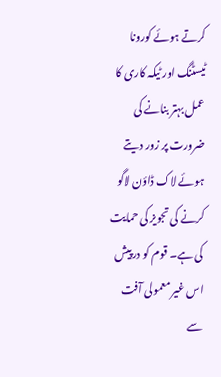کرتے ہوئے کورونا ٹیسٹنگ اور ٹیکہ کاری کا عمل بہتر بنانے کی ضرورت پر زور دیتے ہوئے لاک ڈاؤن لاگو کرنے کی تجویز کی حمایت کی ہے۔ قوم کو درپیش اس غیر معمولی آفت سے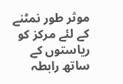موثر طور نمٹنے کے لئے مرکز کو ریاستوں کے ساتھ رابطہ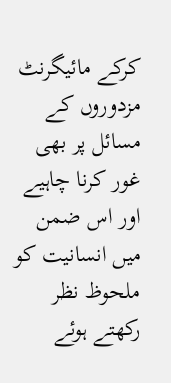کرکے مائیگرنٹ مزدوروں کے مسائل پر بھی غور کرنا چاہیے اور اس ضمن میں انسانیت کو ملحوظ نظر رکھتے ہوئے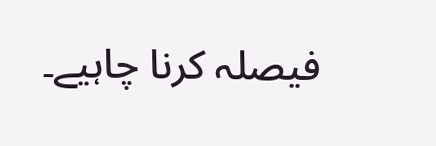فیصلہ کرنا چاہیے۔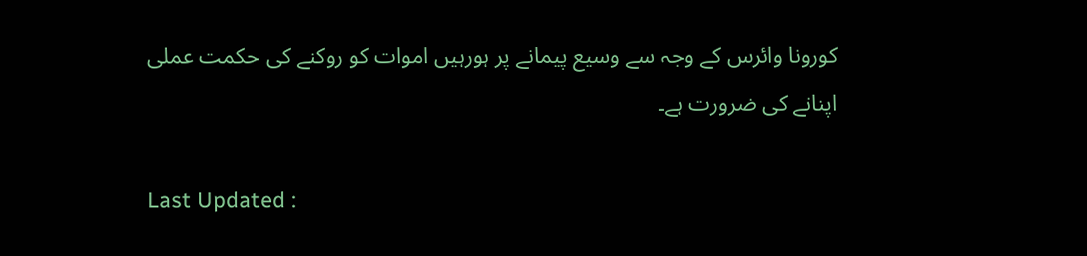کورونا وائرس کے وجہ سے وسیع پیمانے پر ہورہیں اموات کو روکنے کی حکمت عملی اپنانے کی ضرورت ہے۔

Last Updated :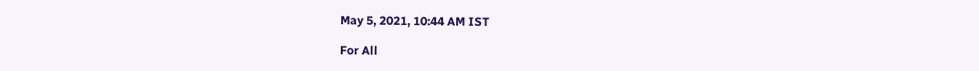May 5, 2021, 10:44 AM IST

For All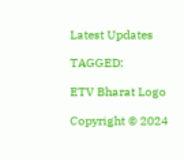Latest Updates

TAGGED:

ETV Bharat Logo

Copyright © 2024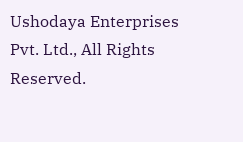Ushodaya Enterprises Pvt. Ltd., All Rights Reserved.